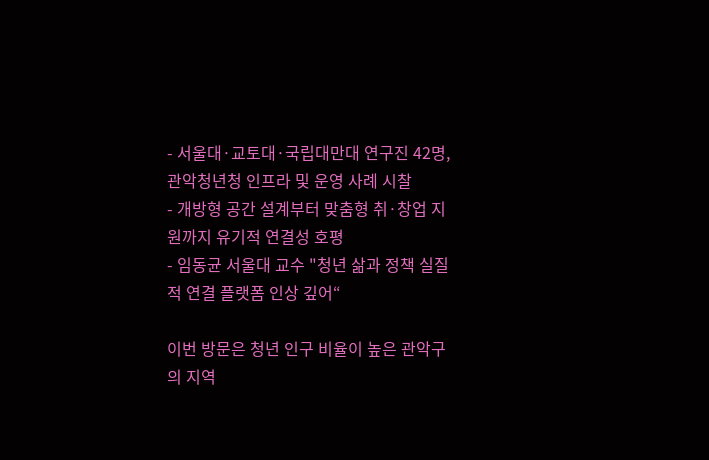- 서울대·교토대·국립대만대 연구진 42명, 관악청년청 인프라 및 운영 사례 시찰
- 개방형 공간 설계부터 맞춤형 취·창업 지원까지 유기적 연결성 호평
- 임동균 서울대 교수 "청년 삶과 정책 실질적 연결 플랫폼 인상 깊어“

이번 방문은 청년 인구 비율이 높은 관악구의 지역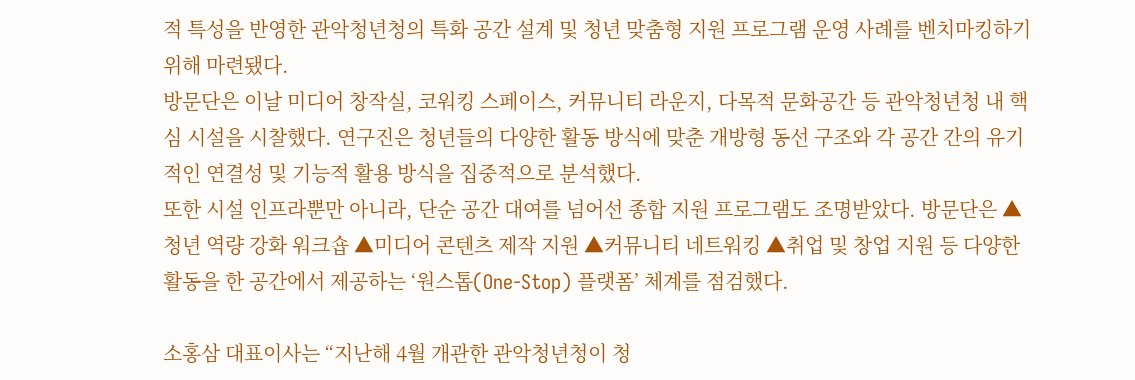적 특성을 반영한 관악청년청의 특화 공간 설계 및 청년 맞춤형 지원 프로그램 운영 사례를 벤치마킹하기 위해 마련됐다.
방문단은 이날 미디어 창작실, 코워킹 스페이스, 커뮤니티 라운지, 다목적 문화공간 등 관악청년청 내 핵심 시설을 시찰했다. 연구진은 청년들의 다양한 활동 방식에 맞춘 개방형 동선 구조와 각 공간 간의 유기적인 연결성 및 기능적 활용 방식을 집중적으로 분석했다.
또한 시설 인프라뿐만 아니라, 단순 공간 대여를 넘어선 종합 지원 프로그램도 조명받았다. 방문단은 ▲청년 역량 강화 워크숍 ▲미디어 콘텐츠 제작 지원 ▲커뮤니티 네트워킹 ▲취업 및 창업 지원 등 다양한 활동을 한 공간에서 제공하는 ‘원스톱(One-Stop) 플랫폼’ 체계를 점검했다.

소홍삼 대표이사는 “지난해 4월 개관한 관악청년청이 청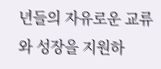년들의 자유로운 교류와 성장을 지원하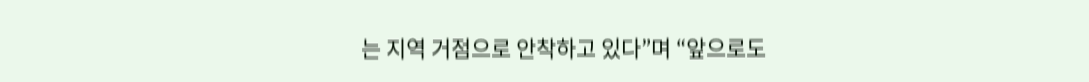는 지역 거점으로 안착하고 있다”며 “앞으로도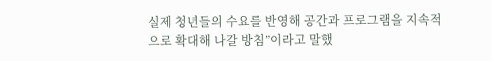실제 청년들의 수요를 반영해 공간과 프로그램을 지속적으로 확대해 나갈 방침”이라고 말했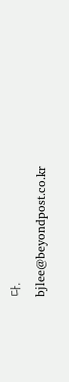다.
bjlee@beyondpost.co.kr